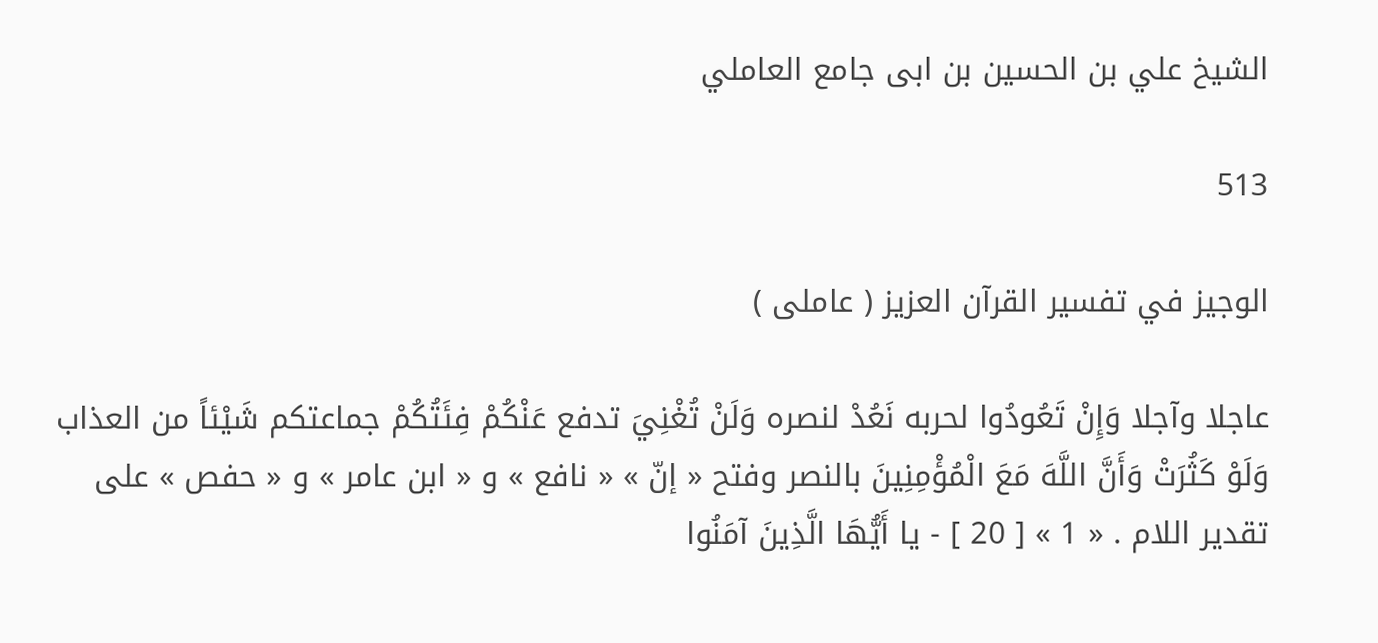الشيخ علي بن الحسين بن ابى جامع العاملي

513

الوجيز في تفسير القرآن العزيز ( عاملى )

عاجلا وآجلا وَإِنْ تَعُودُوا لحربه نَعُدْ لنصره وَلَنْ تُغْنِيَ تدفع عَنْكُمْ فِئَتُكُمْ جماعتكم شَيْئاً من العذاب وَلَوْ كَثُرَتْ وَأَنَّ اللَّهَ مَعَ الْمُؤْمِنِينَ بالنصر وفتح « إنّ » « نافع » و « ابن عامر » و « حفص » على تقدير اللام . « 1 » [ 20 ] - يا أَيُّهَا الَّذِينَ آمَنُوا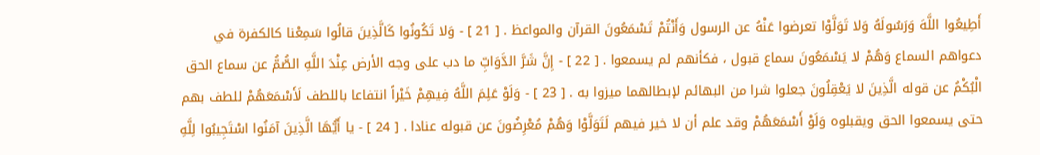أَطِيعُوا اللَّهَ وَرَسُولَهُ وَلا تَوَلَّوْا تعرضوا عَنْهُ عن الرسول وَأَنْتُمْ تَسْمَعُونَ القرآن والمواعظ . [ 21 ] - وَلا تَكُونُوا كَالَّذِينَ قالُوا سَمِعْنا كالكفرة في دعواهم السماع وَهُمْ لا يَسْمَعُونَ سماع قبول ، فكأنهم لم يسمعوا . [ 22 ] - إِنَّ شَرَّ الدَّوَابِّ ما دب على وجه الأرض عِنْدَ اللَّهِ الصُّمُّ عن سماع الحق الْبُكْمُ عن قوله الَّذِينَ لا يَعْقِلُونَ جعلوا شرا من البهائم لإبطالهما ميزوا به . [ 23 ] - وَلَوْ عَلِمَ اللَّهُ فِيهِمْ خَيْراً انتفاعا باللطف لَأَسْمَعَهُمْ للطف بهم حتى يسمعوا الحق ويقبلوه وَلَوْ أَسْمَعَهُمْ وقد علم أن لا خير فيهم لَتَوَلَّوْا وَهُمْ مُعْرِضُونَ عن قبوله عنادا . [ 24 ] - يا أَيُّهَا الَّذِينَ آمَنُوا اسْتَجِيبُوا لِلَّهِ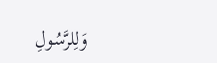وَلِلرَّسُولِ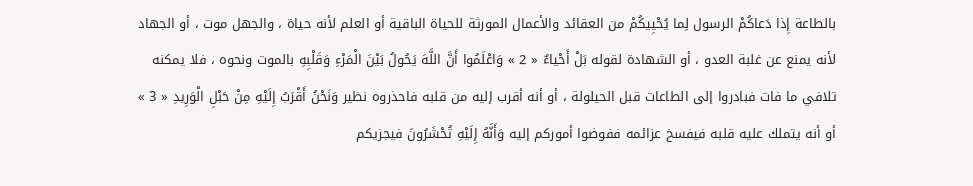بالطاعة إِذا دَعاكُمْ الرسول لِما يُحْيِيكُمْ من العقائد والأعمال المورثة للحياة الباقية أو العلم لأنه حياة ، والجهل موت ، أو الجهاد لأنه يمنع عن غلبة العدو ، أو الشهادة لقوله بَلْ أَحْياءٌ « 2 » وَاعْلَمُوا أَنَّ اللَّهَ يَحُولُ بَيْنَ الْمَرْءِ وَقَلْبِهِ بالموت ونحوه ، فلا يمكنه تلافي ما فات فبادروا إلى الطاعات قبل الحيلولة ، أو أنه أقرب إليه من قلبه فاحذروه نظير وَنَحْنُ أَقْرَبُ إِلَيْهِ مِنْ حَبْلِ الْوَرِيدِ « 3 » أو أنه يتملك عليه قلبه فيفسخ عزائمه ففوضوا أموركم إليه وَأَنَّهُ إِلَيْهِ تُحْشَرُونَ فيجزيكم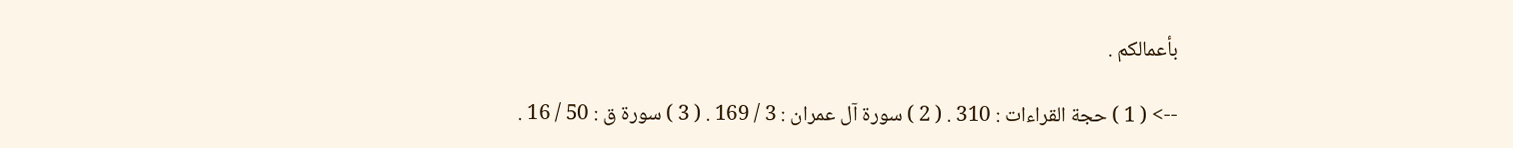بأعمالكم .

--> ( 1 ) حجة القراءات : 310 . ( 2 ) سورة آل عمران : 3 / 169 . ( 3 ) سورة ق : 50 / 16 .